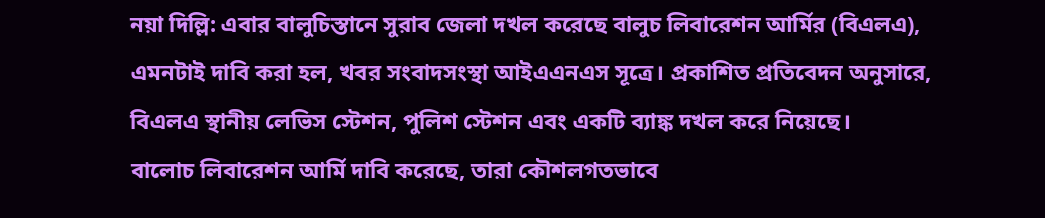নয়া দিল্লি: এবার বালুচিস্তানে সুরাব জেলা দখল করেছে বালুচ লিবারেশন আর্মির (বিএলএ), এমনটাই দাবি করা হল, খবর সংবাদসংস্থা আইএএনএস সূত্রে। প্রকাশিত প্রতিবেদন অনুসারে, বিএলএ স্থানীয় লেভিস স্টেশন, পুলিশ স্টেশন এবং একটি ব্যাঙ্ক দখল করে নিয়েছে।
বালোচ লিবারেশন আর্মি দাবি করেছে, তারা কৌশলগতভাবে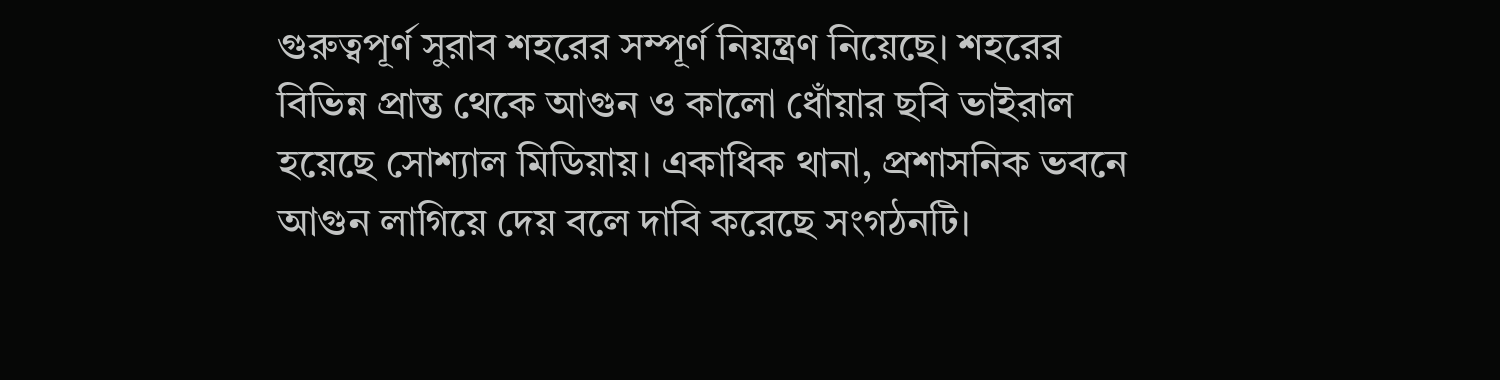গুরুত্বপূর্ণ সুরাব শহরের সম্পূর্ণ নিয়ন্ত্রণ নিয়েছে। শহরের বিভিন্ন প্রান্ত থেকে আগুন ও কালো ধোঁয়ার ছবি ভাইরাল হয়েছে সোশ্যাল মিডিয়ায়। একাধিক থানা, প্রশাসনিক ভবনে আগুন লাগিয়ে দেয় বলে দাবি করেছে সংগঠনটি।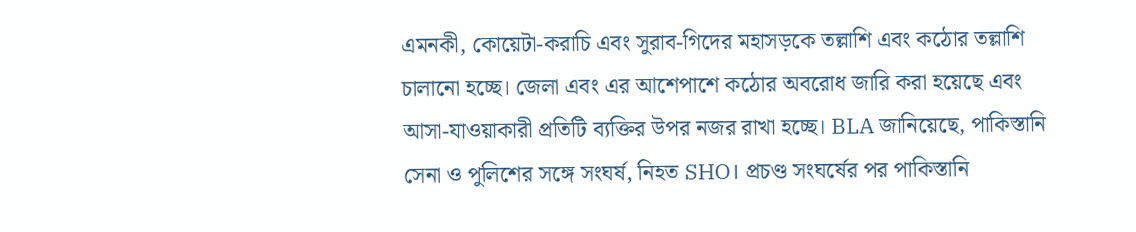এমনকী, কোয়েটা-করাচি এবং সুরাব-গিদের মহাসড়কে তল্লাশি এবং কঠোর তল্লাশি চালানো হচ্ছে। জেলা এবং এর আশেপাশে কঠোর অবরোধ জারি করা হয়েছে এবং আসা-যাওয়াকারী প্রতিটি ব্যক্তির উপর নজর রাখা হচ্ছে। BLA জানিয়েছে, পাকিস্তানি সেনা ও পুলিশের সঙ্গে সংঘর্ষ, নিহত SHO। প্রচণ্ড সংঘর্ষের পর পাকিস্তানি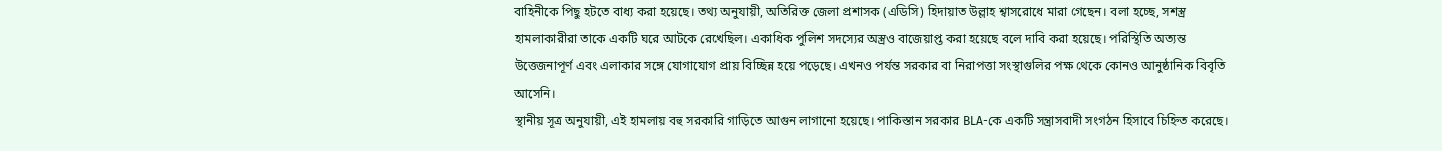বাহিনীকে পিছু হটতে বাধ্য করা হয়েছে। তথ্য অনুযায়ী, অতিরিক্ত জেলা প্রশাসক (এডিসি) হিদায়াত উল্লাহ শ্বাসরোধে মারা গেছেন। বলা হচ্ছে, সশস্ত্র হামলাকারীরা তাকে একটি ঘরে আটকে রেখেছিল। একাধিক পুলিশ সদস্যের অস্ত্রও বাজেয়াপ্ত করা হয়েছে বলে দাবি করা হয়েছে। পরিস্থিতি অত্যন্ত উত্তেজনাপূর্ণ এবং এলাকার সঙ্গে যোগাযোগ প্রায় বিচ্ছিন্ন হয়ে পড়েছে। এখনও পর্যন্ত সরকার বা নিরাপত্তা সংস্থাগুলির পক্ষ থেকে কোনও আনুষ্ঠানিক বিবৃতি আসেনি।
স্থানীয় সূত্র অনুযায়ী, এই হামলায় বহু সরকারি গাড়িতে আগুন লাগানো হয়েছে। পাকিস্তান সরকার BLA-কে একটি সন্ত্রাসবাদী সংগঠন হিসাবে চিহ্নিত করেছে।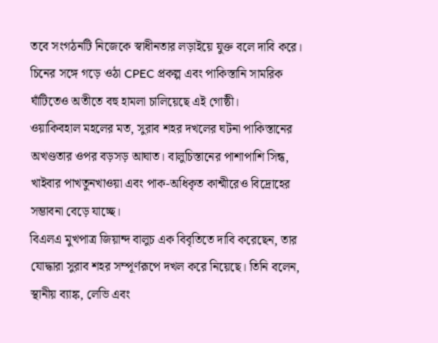তবে সংগঠনটি নিজেকে স্বাধীনতার লড়াইয়ে যুক্ত বলে দাবি করে। চিনের সঙ্গে গড়ে ওঠা CPEC প্রকল্প এবং পাকিস্তানি সামরিক ঘাঁটিতেও অতীতে বহু হামলা চালিয়েছে এই গোষ্ঠী।
ওয়াকিবহাল মহলের মত, সুরাব শহর দখলের ঘটনা পাকিস্তানের অখণ্ডতার ওপর বড়সড় আঘাত। বালুচিস্তানের পাশাপাশি সিন্ধ, খাইবার পাখতুনখাওয়া এবং পাক-অধিকৃত কাশ্মীরেও বিদ্রোহের সম্ভাবনা বেড়ে যাচ্ছে।
বিএলএ মুখপাত্র জিয়ান্দ বালুচ এক বিবৃতিতে দাবি করেছেন, তার যোদ্ধারা সুরাব শহর সম্পূর্ণরূপে দখল করে নিয়েছে। তিনি বলেন, স্থানীয় ব্যাঙ্ক, লেভি এবং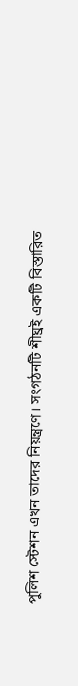পুলিশ স্টেশন এখন তাদের নিয়ন্ত্রণে। সংগঠনটি শীঘ্রই একটি বিস্তারিত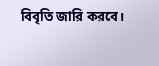বিবৃতি জারি করবে।